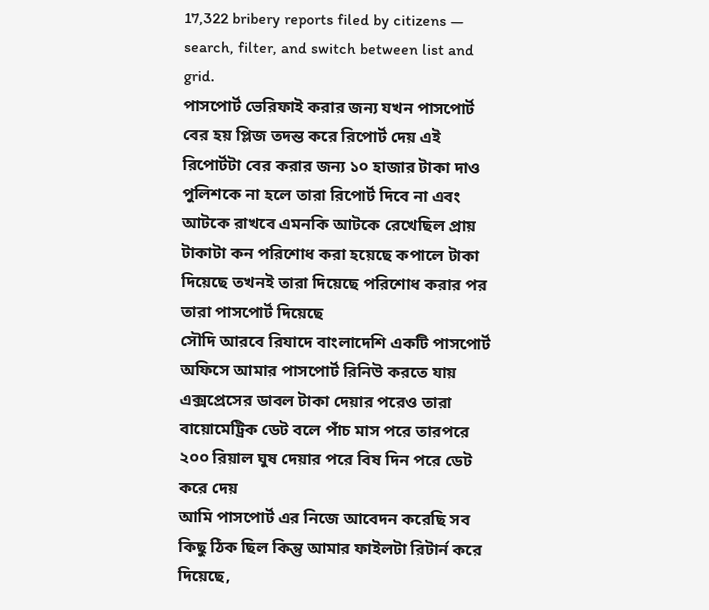17,322 bribery reports filed by citizens — search, filter, and switch between list and grid.
পাসপোর্ট ভেরিফাই করার জন্য যখন পাসপোর্ট বের হয় প্লিজ তদন্ত করে রিপোর্ট দেয় এই রিপোর্টটা বের করার জন্য ১০ হাজার টাকা দাও পুলিশকে না হলে তারা রিপোর্ট দিবে না এবং আটকে রাখবে এমনকি আটকে রেখেছিল প্রায় টাকাটা কন পরিশোধ করা হয়েছে কপালে টাকা দিয়েছে তখনই তারা দিয়েছে পরিশোধ করার পর তারা পাসপোর্ট দিয়েছে
সৌদি আরবে রিযাদে বাংলাদেশি একটি পাসপোর্ট অফিসে আমার পাসপোর্ট রিনিউ করতে যায় এক্সপ্রেসের ডাবল টাকা দেয়ার পরেও তারা বায়োমেট্রিক ডেট বলে পাঁচ মাস পরে তারপরে ২০০ রিয়াল ঘুষ দেয়ার পরে বিষ দিন পরে ডেট করে দেয়
আমি পাসপোর্ট এর নিজে আবেদন করেছি সব কিছু ঠিক ছিল কিন্তু আমার ফাইলটা রিটার্ন করে দিয়েছে,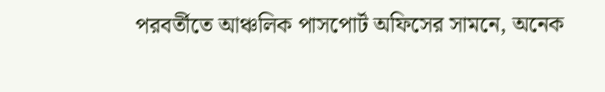পরবর্তীতে আঞ্চলিক পাসপোর্ট অফিসের সামনে, অনেক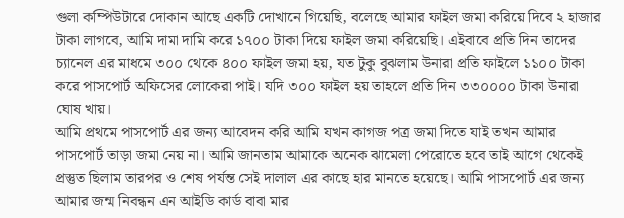গুলা কম্পিউটারে দোকান আছে একটি দোখানে গিয়েছি, বলেছে আমার ফাইল জমা করিয়ে দিবে ২ হাজার টাকা লাগবে, আমি দামা দামি করে ১৭০০ টাকা দিয়ে ফাইল জমা করিয়েছি। এইবাবে প্রতি দিন তাদের চ্যানেল এর মাধমে ৩০০ থেকে ৪০০ ফাইল জমা হয়, যত টুকু বুঝলাম উনারা প্রতি ফাইলে ১১০০ টাকা করে পাসপোর্ট অফিসের লোকেরা পাই। যদি ৩০০ ফাইল হয় তাহলে প্রতি দিন ৩৩০০০০ টাকা উনারা ঘোষ খায়।
আমি প্রথমে পাসপোর্ট এর জন্য আবেদন করি আমি যখন কাগজ পত্র জমা দিতে যাই তখন আমার পাসপোর্ট তাড়া জমা নেয় না। আমি জানতাম আমাকে অনেক ঝামেলা পেরোতে হবে তাই আগে থেকেই প্রস্তুত ছিলাম তারপর ও শেষ পর্যন্ত সেই দালাল এর কাছে হার মানতে হয়েছে। আমি পাসপোর্ট এর জন্য আমার জন্ম নিবন্ধন এন আইডি কার্ড বাবা মার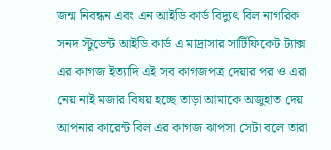জন্ম নিবন্ধন এবং এন আইডি কার্ড বিদ্যুৎ বিল নাগরিক সনদ স্টুডেন্ট আইডি কার্ড এ মাদ্রাসার সার্টিফিকেট ট্যাক্স এর কাগজ ইত্যাদি এই সব কাগজপত্র দেয়ার পর ও এরা নেয় নাই মজার বিষয় হচ্ছে তাড়া আমাকে অজুহাত দেয় আপনার কারেন্ট বিল এর কাগজ ঝাপসা সেটা বলে তারা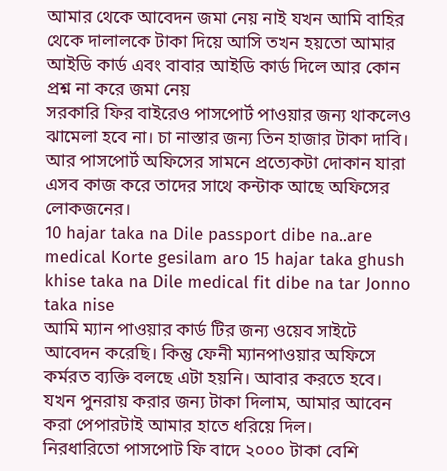আমার থেকে আবেদন জমা নেয় নাই যখন আমি বাহির থেকে দালালকে টাকা দিয়ে আসি তখন হয়তো আমার আইডি কার্ড এবং বাবার আইডি কার্ড দিলে আর কোন প্রশ্ন না করে জমা নেয়
সরকারি ফির বাইরেও পাসপোর্ট পাওয়ার জন্য থাকলেও ঝামেলা হবে না। চা নাস্তার জন্য তিন হাজার টাকা দাবি। আর পাসপোর্ট অফিসের সামনে প্রত্যেকটা দোকান যারা এসব কাজ করে তাদের সাথে কন্টাক আছে অফিসের লোকজনের।
10 hajar taka na Dile passport dibe na..are medical Korte gesilam aro 15 hajar taka ghush khise taka na Dile medical fit dibe na tar Jonno taka nise
আমি ম্যান পাওয়ার কার্ড টির জন্য ওয়েব সাইটে আবেদন করেছি। কিন্তু ফেনী ম্যানপাওয়ার অফিসে কর্মরত ব্যক্তি বলছে এটা হয়নি। আবার করতে হবে। যখন পুনরায় করার জন্য টাকা দিলাম, আমার আবেন করা পেপারটাই আমার হাতে ধরিয়ে দিল।
নিরধারিতো পাসপোট ফি বাদে ২০০০ টাকা বেশি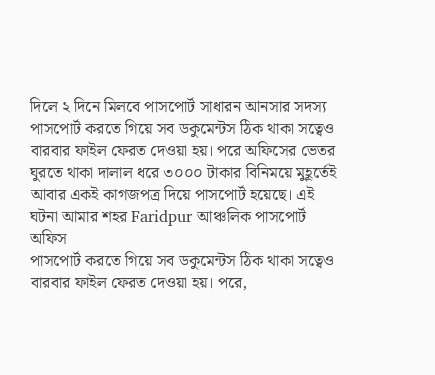দিলে ২ দিনে মিলবে পাসপোর্ট সাধারন আনসার সদস্য
পাসপোর্ট করতে গিয়ে সব ডকুমেন্টস ঠিক থাকা সত্বেও বারবার ফাইল ফেরত দেওয়া হয়। পরে অফিসের ভেতর ঘুরতে থাকা দালাল ধরে ৩০০০ টাকার বিনিময়ে মুহূর্তেই আবার একই কাগজপত্র দিয়ে পাসপোর্ট হয়েছে। এই ঘটনা আমার শহর Faridpur আঞ্চলিক পাসপোর্ট অফিস
পাসপোর্ট করতে গিয়ে সব ডকুমেন্টস ঠিক থাকা সত্বেও বারবার ফাইল ফেরত দেওয়া হয়। পরে,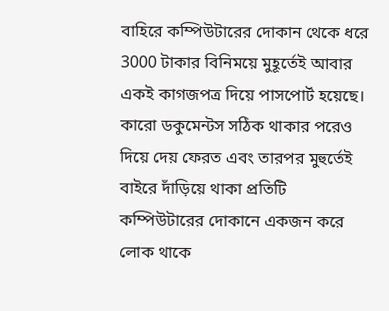বাহিরে কম্পিউটারের দোকান থেকে ধরে 3000 টাকার বিনিময়ে মুহূর্তেই আবার একই কাগজপত্র দিয়ে পাসপোর্ট হয়েছে। কারো ডকুমেন্টস সঠিক থাকার পরেও দিয়ে দেয় ফেরত এবং তারপর মুহুর্তেই বাইরে দাঁড়িয়ে থাকা প্রতিটি কম্পিউটারের দোকানে একজন করে লোক থাকে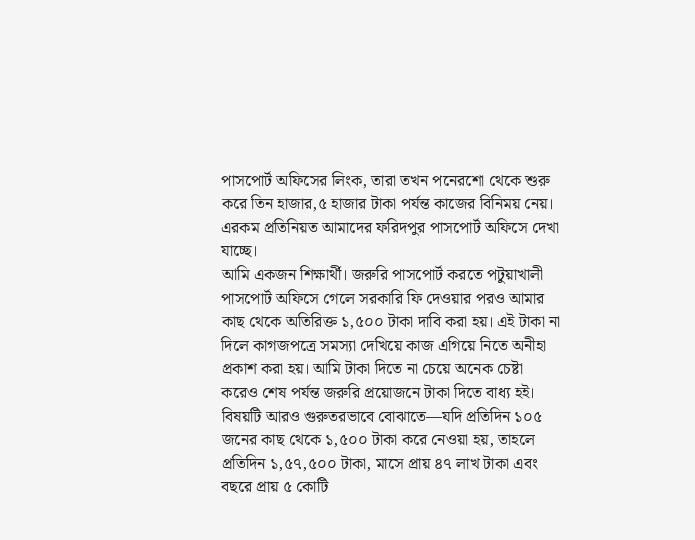পাসপোর্ট অফিসের লিংক, তারা তখন পনেরশো থেকে শুরু করে তিন হাজার,৫ হাজার টাকা পর্যন্ত কাজের বিনিময় নেয়। এরকম প্রতিনিয়ত আমাদের ফরিদপুর পাসপোর্ট অফিসে দেখা যাচ্ছে।
আমি একজন শিক্ষার্থী। জরুরি পাসপোর্ট করতে পটুয়াখালী পাসপোর্ট অফিসে গেলে সরকারি ফি দেওয়ার পরও আমার কাছ থেকে অতিরিক্ত ১,৫০০ টাকা দাবি করা হয়। এই টাকা না দিলে কাগজপত্রে সমস্যা দেখিয়ে কাজ এগিয়ে নিতে অনীহা প্রকাশ করা হয়। আমি টাকা দিতে না চেয়ে অনেক চেষ্টা করেও শেষ পর্যন্ত জরুরি প্রয়োজনে টাকা দিতে বাধ্য হই। বিষয়টি আরও গুরুতরভাবে বোঝাতে—যদি প্রতিদিন ১০৫ জনের কাছ থেকে ১,৫০০ টাকা করে নেওয়া হয়, তাহলে প্রতিদিন ১,৫৭,৫০০ টাকা, মাসে প্রায় ৪৭ লাখ টাকা এবং বছরে প্রায় ৫ কোটি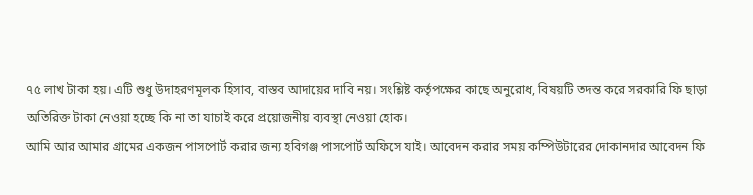৭৫ লাখ টাকা হয়। এটি শুধু উদাহরণমূলক হিসাব, বাস্তব আদায়ের দাবি নয়। সংশ্লিষ্ট কর্তৃপক্ষের কাছে অনুরোধ, বিষয়টি তদন্ত করে সরকারি ফি ছাড়া অতিরিক্ত টাকা নেওয়া হচ্ছে কি না তা যাচাই করে প্রয়োজনীয় ব্যবস্থা নেওয়া হোক।
আমি আর আমার গ্রামের একজন পাসপোর্ট করার জন্য হবিগঞ্জ পাসপোর্ট অফিসে যাই। আবেদন করার সময় কম্পিউটারের দোকানদার আবেদন ফি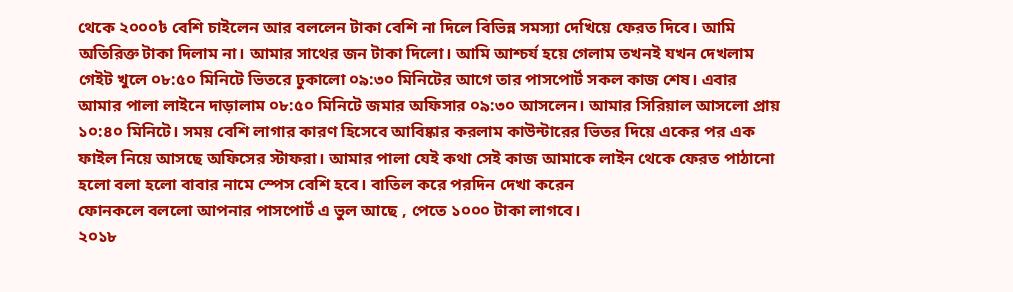থেকে ২০০০৳ বেশি চাইলেন আর বললেন টাকা বেশি না দিলে বিভিন্ন সমস্যা দেখিয়ে ফেরত দিবে। আমি অতিরিক্ত টাকা দিলাম না। আমার সাথের জন টাকা দিলো। আমি আশ্চর্য হয়ে গেলাম তখনই যখন দেখলাম গেইট খুলে ০৮:৫০ মিনিটে ভিতরে ঢুকালো ০৯:৩০ মিনিটের আগে তার পাসপোর্ট সকল কাজ শেষ। এবার আমার পালা লাইনে দাড়ালাম ০৮:৫০ মিনিটে জমার অফিসার ০৯:৩০ আসলেন। আমার সিরিয়াল আসলো প্রায় ১০:৪০ মিনিটে। সময় বেশি লাগার কারণ হিসেবে আবিষ্কার করলাম কাউন্টারের ভিতর দিয়ে একের পর এক ফাইল নিয়ে আসছে অফিসের স্টাফরা। আমার পালা যেই কথা সেই কাজ আমাকে লাইন থেকে ফেরত পাঠানো হলো বলা হলো বাবার নামে স্পেস বেশি হবে। বাতিল করে পরদিন দেখা করেন
ফোনকলে বললো আপনার পাসপোর্ট এ ভুল আছে , পেতে ১০০০ টাকা লাগবে।
২০১৮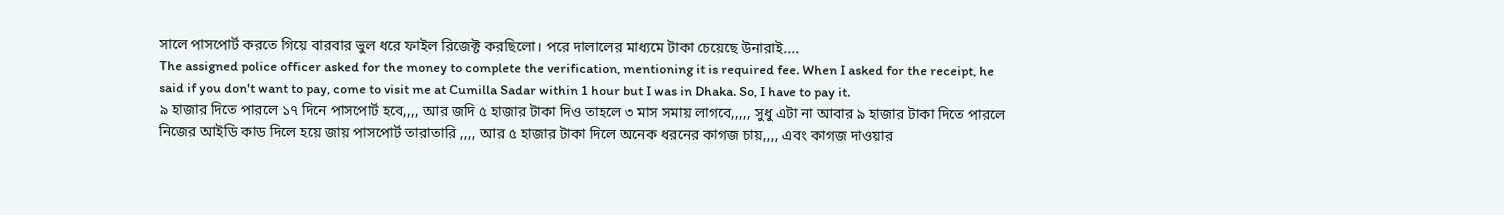সালে পাসপোর্ট করতে গিয়ে বারবার ভুল ধরে ফাইল রিজেক্ট করছিলো। পরে দালালের মাধ্যমে টাকা চেয়েছে উনারাই....
The assigned police officer asked for the money to complete the verification, mentioning it is required fee. When I asked for the receipt, he said if you don't want to pay, come to visit me at Cumilla Sadar within 1 hour but I was in Dhaka. So, I have to pay it.
৯ হাজার দিতে পারলে ১৭ দিনে পাসপোর্ট হবে,,,, আর জদি ৫ হাজার টাকা দিও তাহলে ৩ মাস সমায় লাগবে,,,,, সুধু এটা না আবার ৯ হাজার টাকা দিতে পারলে নিজের আইডি কাড দিলে হয়ে জায় পাসপোর্ট তারাতারি ,,,, আর ৫ হাজার টাকা দিলে অনেক ধরনের কাগজ চায়,,,, এবং কাগজ দাওয়ার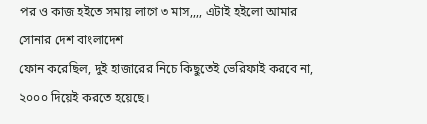পর ও কাজ হইতে সমায় লাগে ৩ মাস,,,, এটাই হইলো আমার সোনার দেশ বাংলাদেশ
ফোন করেছিল, দুই হাজারের নিচে কিছুতেই ভেরিফাই করবে না, ২০০০ দিয়েই করতে হয়েছে।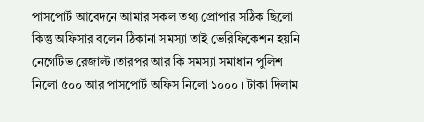পাসপোর্ট আবেদনে আমার সকল তথ্য প্রোপার সঠিক ছিলো কিন্তু অফিসার বলেন ঠিকানা সমস্যা তাই ভেরিফিকেশন হয়নি নেগেটিভ রেজাল্ট ।তারপর আর কি সমস্যা সমাধান পুলিশ নিলো ৫০০ আর পাসপোর্ট অফিস নিলো ১০০০ । টাকা দিলাম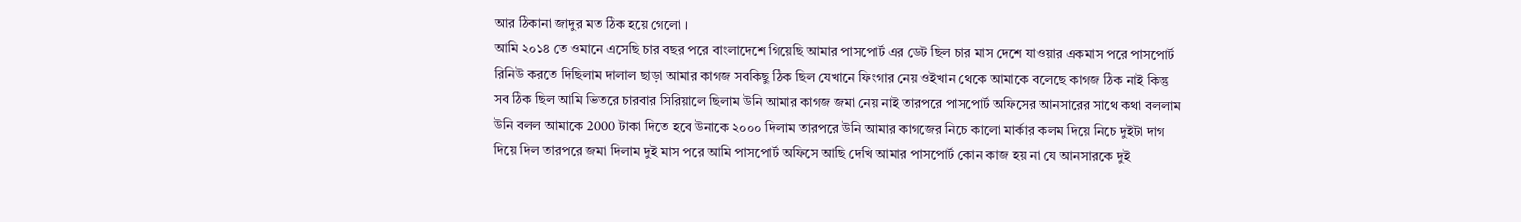আর ঠিকানা জাদুর মত ঠিক হয়ে গেলো ।
আমি ২০১৪ তে ওমানে এসেছি চার বছর পরে বাংলাদেশে গিয়েছি আমার পাসপোর্ট এর ডেট ছিল চার মাস দেশে যাওয়ার একমাস পরে পাসপোর্ট রিনিউ করতে দিছিলাম দালাল ছাড়া আমার কাগজ সবকিছু ঠিক ছিল যেখানে ফিংগার নেয় ওইখান থেকে আমাকে বলেছে কাগজ ঠিক নাই কিন্তু সব ঠিক ছিল আমি ভিতরে চারবার সিরিয়ালে ছিলাম উনি আমার কাগজ জমা নেয় নাই তারপরে পাসপোর্ট অফিসের আনসারের সাথে কথা বললাম উনি বলল আমাকে 2000 টাকা দিতে হবে উনাকে ২০০০ দিলাম তারপরে উনি আমার কাগজের নিচে কালো মার্কার কলম দিয়ে নিচে দুইটা দাগ দিয়ে দিল তারপরে জমা দিলাম দুই মাস পরে আমি পাসপোর্ট অফিসে আছি দেখি আমার পাসপোর্ট কোন কাজ হয় না যে আনসারকে দুই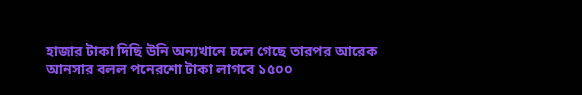হাজার টাকা দিছি উনি অন্যখানে চলে গেছে তারপর আরেক আনসার বলল পনেরশো টাকা লাগবে ১৫০০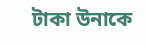টাকা উনাকে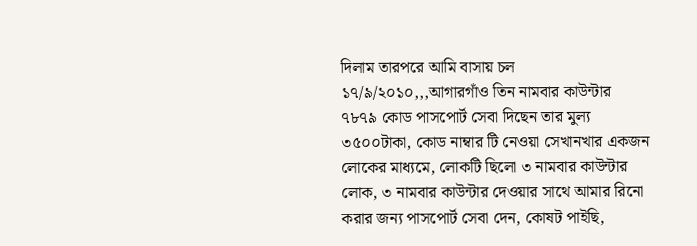দিলাম তারপরে আমি বাসায় চল
১৭/৯/২০১০,,,আগারগাঁও তিন নামবার কাউন্টার ৭৮৭৯ কোড পাসপোর্ট সেবা দিছেন তার মুল্য ৩৫০০টাকা, কোড নাম্বার টি নেওয়া সেখানখার একজন লোকের মাধ্যমে, লোকটি ছিলো ৩ নামবার কাউন্টার লোক, ৩ নামবার কাউন্টার দেওয়ার সাথে আমার রিনো করার জন্য পাসপোর্ট সেবা দেন, কোষট পাইছি,